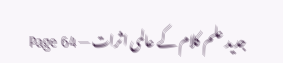جدید علم کلام کے عالمی اثرات — Page 64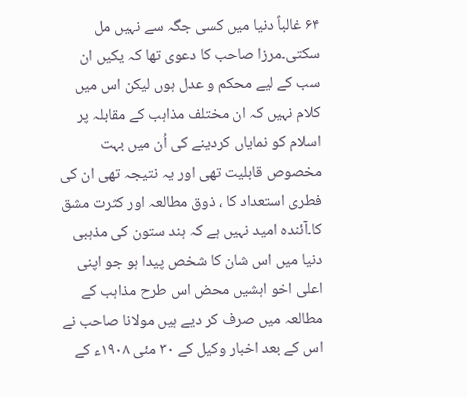۶۴ غالباً دنیا میں کسی جگہ سے نہیں مل سکتی۔مرزا صاحب کا دعوی تھا کہ یکیں ان سب کے لیے محکم و عدل ہوں لیکن اس میں کلام نہیں کہ ان مختلف مذاہب کے مقابلہ پر اسلام کو نمایاں کردینے کی اُن میں بہت مخصوص قابلیت تھی اور یہ نتیجہ تھی ان کی فطری استعداد کا ، ذوق مطالعہ اور کثرت مشق کا۔آئندہ امید نہیں ہے کہ ہند ستون کی مذہبی دنیا میں اس شان کا شخص پیدا ہو جو اپنی اعلی اخو اہشیں محض اس طرح مذاہب کے مطالعہ میں صرف کر دیے ہیں مولانا صاحب نے اس کے بعد اخبار وکیل کے ۳۰ مئی ۱۹۰۸ء کے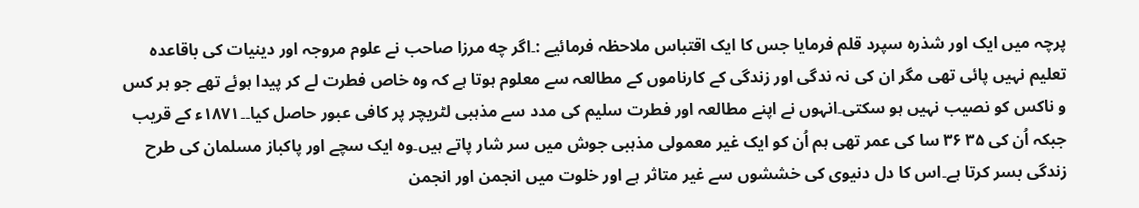پرچہ میں ایک اور شذرہ سپرد قلم فرمایا جس کا ایک اقتباس ملاحظہ فرمائیے :۔اگر چه مرزا صاحب نے علوم مروجہ اور دینیات کی باقاعدہ تعلیم نہیں پائی تھی مگر ان کی نہ ندگی اور زندگی کے کارناموں کے مطالعہ سے معلوم ہوتا ہے کہ وہ خاص فطرت لے کر پیدا ہوئے تھے جو ہر کس و ناکس کو نصیب نہیں ہو سکتی۔انہوں نے اپنے مطالعہ اور فطرت سلیم کی مدد سے مذہبی لٹریچر پر کافی عبور حاصل کیا۔۔۱۸۷۱ء کے قریب جبکہ اُن کی ۳۵ ۳۶ سا کی عمر تھی ہم اُن کو ایک غیر معمولی مذہبی جوش میں سر شار پاتے ہیں۔وہ ایک سچے اور پاکباز مسلمان کی طرح زندگی بسر کرتا ہے۔اس کا دل دنیوی کی خششوں سے غیر متاثر ہے اور خلوت میں انجمن اور انجمن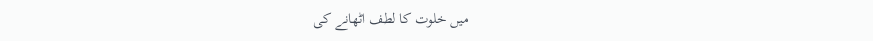میں خلوت کا لطف اٹھانے کی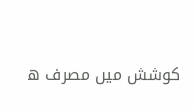کوشش میں مصرف ه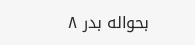بحواله بدر ۸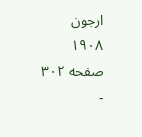ارجون ۱۹۰۸ صفحه ۳۰۲ -